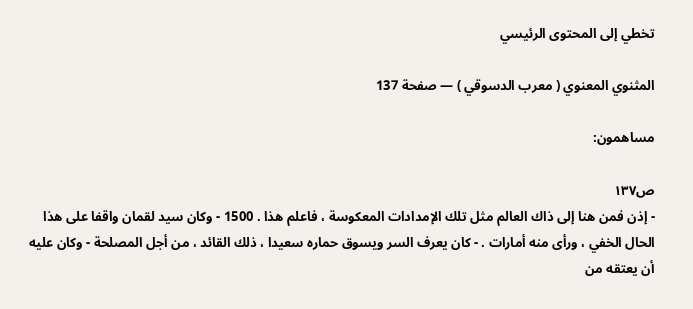تخطي إلى المحتوى الرئيسي

المثنوي المعنوي ( معرب الدسوقي ) — صفحة 137

مساهمون:

ص١٣٧
- إذن فمن هنا إلى ذاك العالم مثل تلك الإمدادات المعكوسة ، فاعلم هذا . 1500 - وكان سيد لقمان واقفا على هذا الحال الخفي ، ورأى منه أمارات . - كان يعرف السر ويسوق حماره سعيدا ، ذلك القائد ، من أجل المصلحة - وكان عليه أن يعتقه من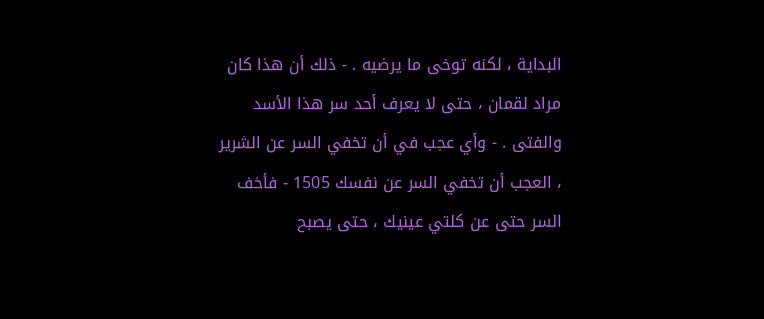البداية ، لكنه توخى ما يرضيه . - ذلك أن هذا كان مراد لقمان ، حتى لا يعرف أحد سر هذا الأسد والفتى . - وأي عجب في أن تخفي السر عن الشرير ، العجب أن تخفي السر عن نفسك 1505 - فأخف السر حتى عن كلتي عينيك ، حتى يصبح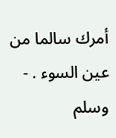أمرك سالما من عين السوء . - وسلم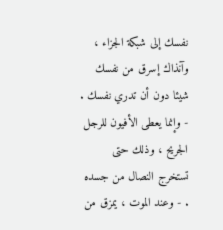نفسك إلى شبكة الجزاء ، وآنذاك إسرق من نفسك شيئا دون أن تدري نفسك . - وإنما يعطى الأفيون للرجل الجريح ، وذلك حتى تستخرج النصال من جسده . - وعند الموت ، يمزق من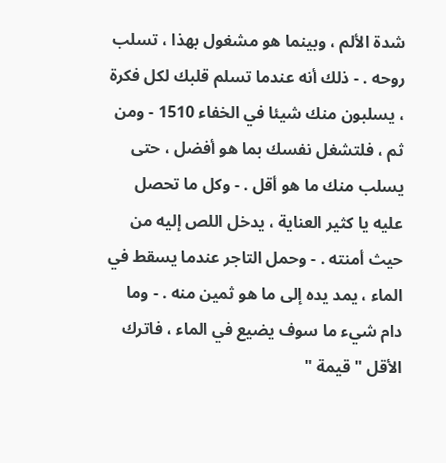شدة الألم ، وبينما هو مشغول بهذا ، تسلب روحه . - ذلك أنه عندما تسلم قلبك لكل فكرة ، يسلبون منك شيئا في الخفاء 1510 - ومن ثم ، فلتشغل نفسك بما هو أفضل ، حتى يسلب منك ما هو أقل . - وكل ما تحصل عليه يا كثير العناية ، يدخل اللص إليه من حيث أمنته . - وحمل التاجر عندما يسقط في الماء ، يمد يده إلى ما هو ثمين منه . - وما دام شيء ما سوف يضيع في الماء ، فاترك الأقل " قيمة "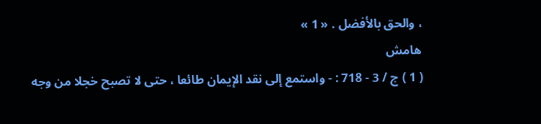، والحق بالأفضل . « 1 »
هامش
( 1 ) ج / 3 - 718 : - واستمع إلى نقد الإيمان طائعا ، حتى لا تصبح خجلا من وجه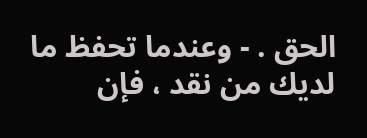الحق . - وعندما تحفظ ما لديك من نقد ، فإن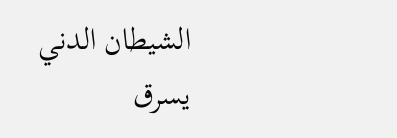الشيطان الدني يسرق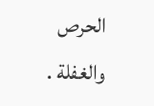الحرص والغفلة .